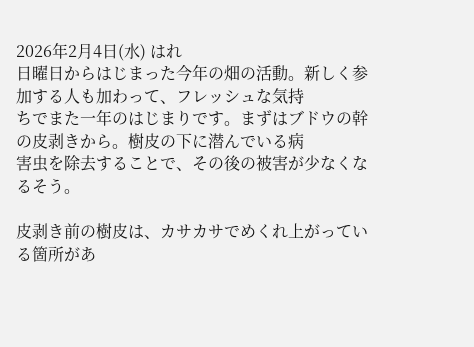2026年2月4日(水) はれ
日曜日からはじまった今年の畑の活動。新しく参加する人も加わって、フレッシュな気持
ちでまた一年のはじまりです。まずはブドウの幹の皮剥きから。樹皮の下に潜んでいる病
害虫を除去することで、その後の被害が少なくなるそう。

皮剥き前の樹皮は、カサカサでめくれ上がっている箇所があ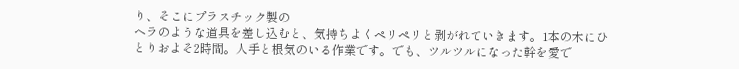り、そこにプラスチック製の
ヘラのような道具を差し込むと、気持ちよくペリペリと剥がれていきます。1本の木にひ
とりおよそ2時間。人手と根気のいる作業です。でも、ツルツルになった幹を愛で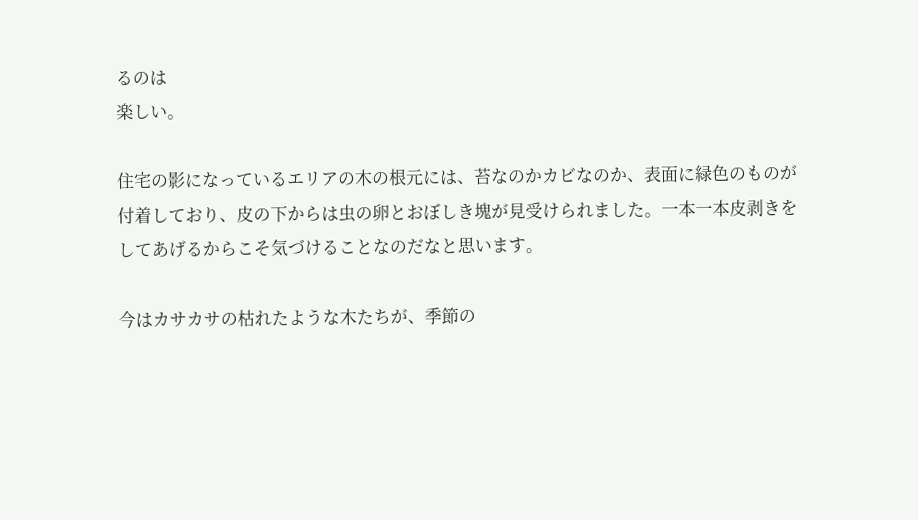るのは
楽しい。

住宅の影になっているエリアの木の根元には、苔なのかカビなのか、表面に緑色のものが
付着しており、皮の下からは虫の卵とおぼしき塊が見受けられました。一本一本皮剥きを
してあげるからこそ気づけることなのだなと思います。

今はカサカサの枯れたような木たちが、季節の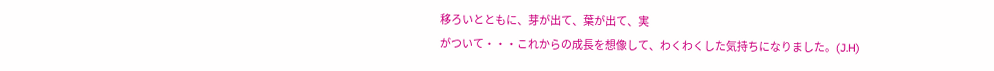移ろいとともに、芽が出て、葉が出て、実
がついて・・・これからの成長を想像して、わくわくした気持ちになりました。(J.H)